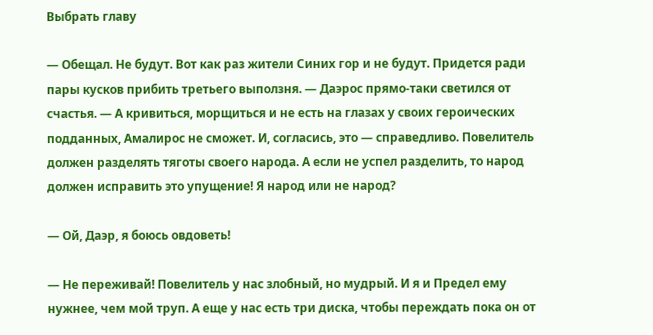Выбрать главу

— Обещал. Не будут. Вот как раз жители Синих гор и не будут. Придется ради пары кусков прибить третьего выползня. — Даэрос прямо-таки светился от счастья. — А кривиться, морщиться и не есть на глазах у своих героических подданных, Амалирос не сможет. И, согласись, это — справедливо. Повелитель должен разделять тяготы своего народа. А если не успел разделить, то народ должен исправить это упущение! Я народ или не народ?

— Ой, Даэр, я боюсь овдоветь!

— Не переживай! Повелитель у нас злобный, но мудрый. И я и Предел ему нужнее, чем мой труп. А еще у нас есть три диска, чтобы переждать пока он от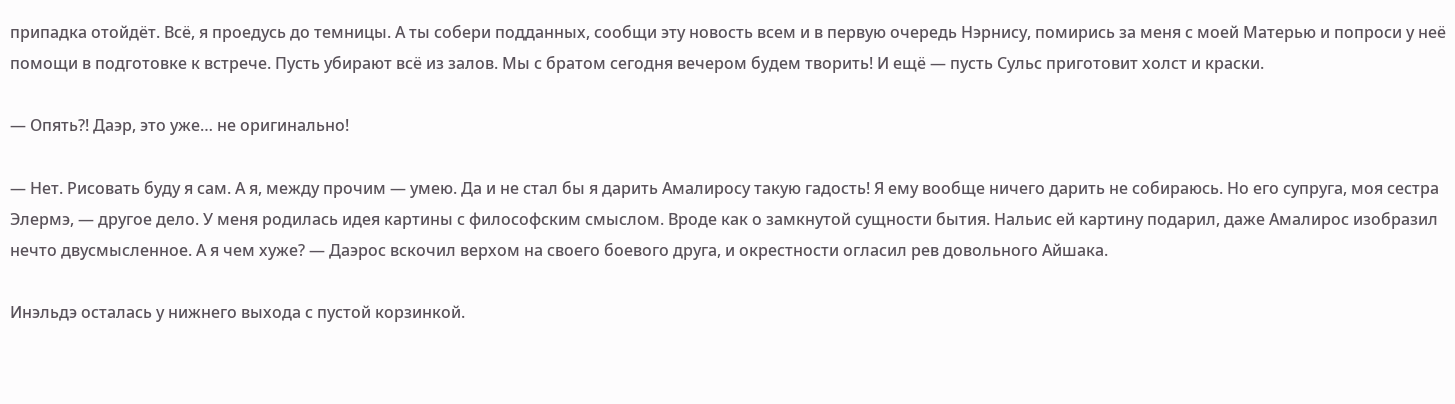припадка отойдёт. Всё, я проедусь до темницы. А ты собери подданных, сообщи эту новость всем и в первую очередь Нэрнису, помирись за меня с моей Матерью и попроси у неё помощи в подготовке к встрече. Пусть убирают всё из залов. Мы с братом сегодня вечером будем творить! И ещё — пусть Сульс приготовит холст и краски.

— Опять?! Даэр, это уже… не оригинально!

— Нет. Рисовать буду я сам. А я, между прочим — умею. Да и не стал бы я дарить Амалиросу такую гадость! Я ему вообще ничего дарить не собираюсь. Но его супруга, моя сестра Элермэ, — другое дело. У меня родилась идея картины с философским смыслом. Вроде как о замкнутой сущности бытия. Нальис ей картину подарил, даже Амалирос изобразил нечто двусмысленное. А я чем хуже? — Даэрос вскочил верхом на своего боевого друга, и окрестности огласил рев довольного Айшака.

Инэльдэ осталась у нижнего выхода с пустой корзинкой.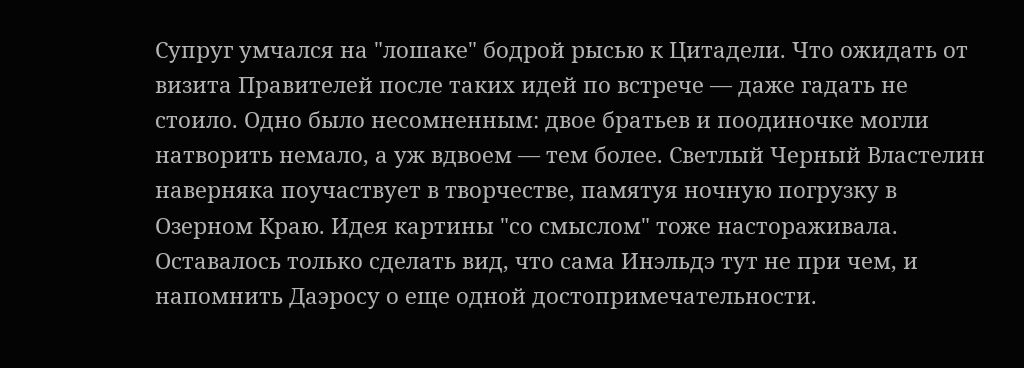Супруг умчался на "лошаке" бодрой рысью к Цитадели. Что ожидать от визита Правителей после таких идей по встрече — даже гадать не стоило. Одно было несомненным: двое братьев и поодиночке могли натворить немало, а уж вдвоем — тем более. Светлый Черный Властелин наверняка поучаствует в творчестве, памятуя ночную погрузку в Озерном Краю. Идея картины "со смыслом" тоже настораживала. Оставалось только сделать вид, что сама Инэльдэ тут не при чем, и напомнить Даэросу о еще одной достопримечательности.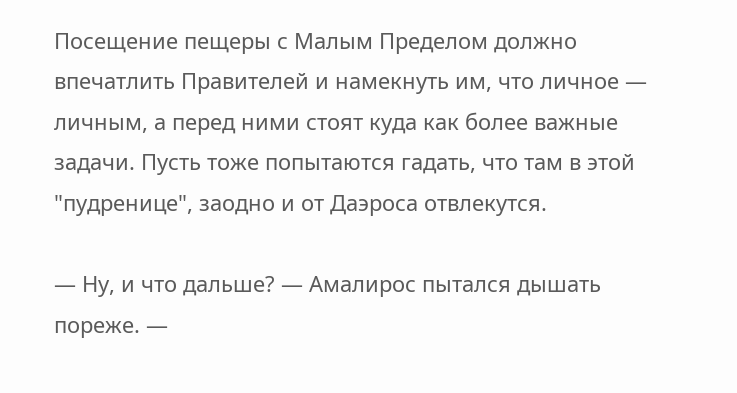Посещение пещеры с Малым Пределом должно впечатлить Правителей и намекнуть им, что личное — личным, а перед ними стоят куда как более важные задачи. Пусть тоже попытаются гадать, что там в этой "пудренице", заодно и от Даэроса отвлекутся.

— Ну, и что дальше? — Амалирос пытался дышать пореже. —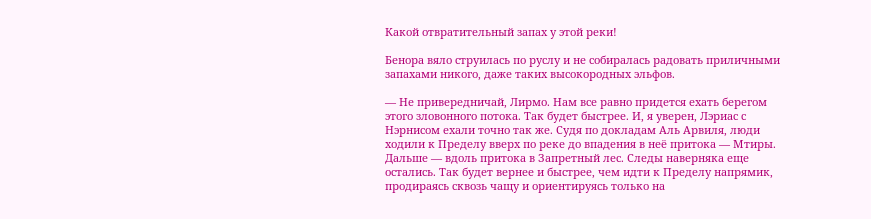Какой отвратительный запах у этой реки!

Бенора вяло струилась по руслу и не собиралась радовать приличными запахами никого, даже таких высокородных эльфов.

— Не привередничай, Лирмо. Нам все равно придется ехать берегом этого зловонного потока. Так будет быстрее. И, я уверен, Лэриас с Нэрнисом ехали точно так же. Судя по докладам Аль Арвиля, люди ходили к Пределу вверх по реке до впадения в неё притока — Мтиры. Дальше — вдоль притока в Запретный лес. Следы наверняка еще остались. Так будет вернее и быстрее, чем идти к Пределу напрямик, продираясь сквозь чащу и ориентируясь только на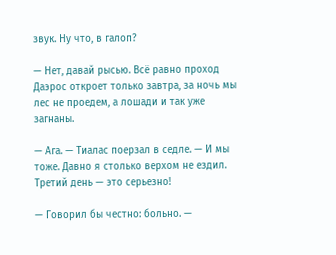звук. Ну что, в галоп?

— Нет, давай рысью. Всё равно проход Даэрос откроет только завтра, за ночь мы лес не проедем, а лошади и так уже загнаны.

— Ага. — Тиалас поерзал в седле. — И мы тоже. Давно я столько верхом не ездил. Третий день — это серьезно!

— Говорил бы честно: больно. —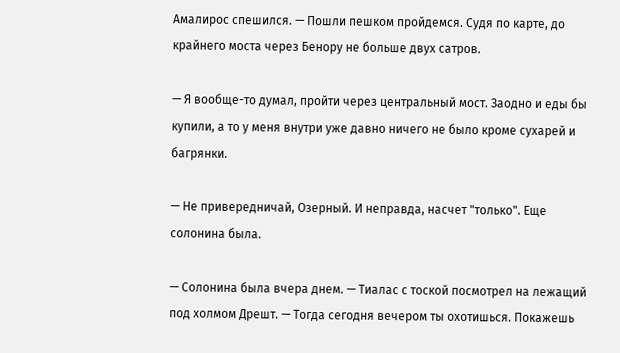Амалирос спешился. — Пошли пешком пройдемся. Судя по карте, до крайнего моста через Бенору не больше двух сатров.

— Я вообще-то думал, пройти через центральный мост. Заодно и еды бы купили, а то у меня внутри уже давно ничего не было кроме сухарей и багрянки.

— Не привередничай, Озерный. И неправда, насчет "только". Еще солонина была.

— Солонина была вчера днем. — Тиалас с тоской посмотрел на лежащий под холмом Дрешт. — Тогда сегодня вечером ты охотишься. Покажешь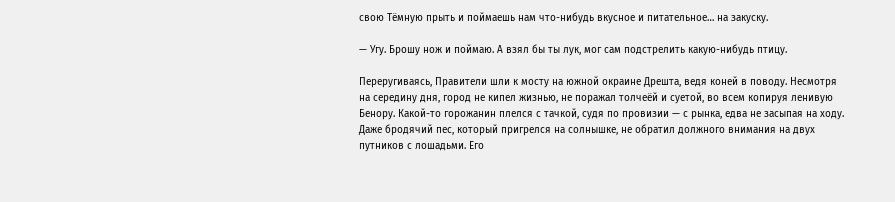свою Тёмную прыть и поймаешь нам что-нибудь вкусное и питательное… на закуску.

— Угу. Брошу нож и поймаю. А взял бы ты лук, мог сам подстрелить какую-нибудь птицу.

Переругиваясь, Правители шли к мосту на южной окраине Дрешта, ведя коней в поводу. Несмотря на середину дня, город не кипел жизнью, не поражал толчеёй и суетой, во всем копируя ленивую Бенору. Какой-то горожанин плелся с тачкой, судя по провизии — с рынка, едва не засыпая на ходу. Даже бродячий пес, который пригрелся на солнышке, не обратил должного внимания на двух путников с лошадьми. Его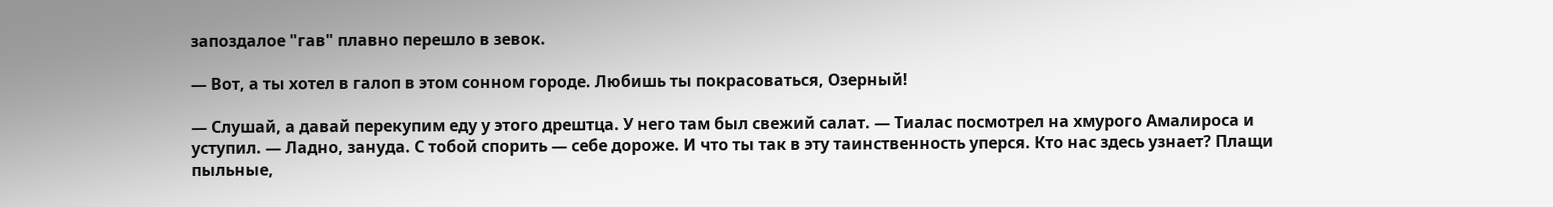запоздалое "гав" плавно перешло в зевок.

— Вот, а ты хотел в галоп в этом сонном городе. Любишь ты покрасоваться, Озерный!

— Слушай, а давай перекупим еду у этого дрештца. У него там был свежий салат. — Тиалас посмотрел на хмурого Амалироса и уступил. — Ладно, зануда. С тобой спорить — себе дороже. И что ты так в эту таинственность уперся. Кто нас здесь узнает? Плащи пыльные,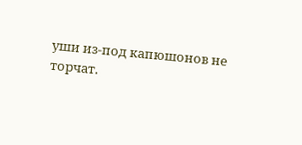уши из-под капюшонов не торчат.